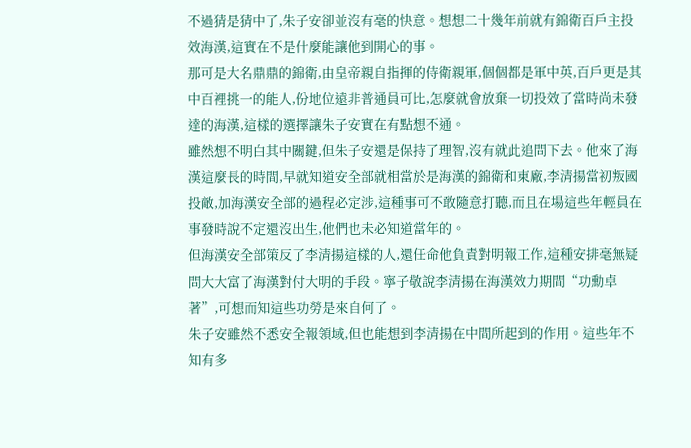不過猜是猜中了,朱子安卻並沒有毫的快意。想想二十幾年前就有錦衛百戶主投效海漢,這實在不是什麼能讓他到開心的事。
那可是大名鼎鼎的錦衛,由皇帝親自指揮的侍衛親軍,個個都是軍中英,百戶更是其中百裡挑一的能人,份地位遠非普通員可比,怎麼就會放棄一切投效了當時尚未發達的海漢,這樣的選擇讓朱子安實在有點想不通。
雖然想不明白其中關鍵,但朱子安還是保持了理智,沒有就此追問下去。他來了海漢這麼長的時間,早就知道安全部就相當於是海漢的錦衛和東廠,李清揚當初叛國投敵,加海漢安全部的過程必定涉,這種事可不敢隨意打聽,而且在場這些年輕員在事發時說不定還沒出生,他們也未必知道當年的。
但海漢安全部策反了李清揚這樣的人,還任命他負責對明報工作,這種安排毫無疑問大大富了海漢對付大明的手段。寧子敬說李清揚在海漢效力期間“功勳卓著”,可想而知這些功勞是來自何了。
朱子安雖然不悉安全報領域,但也能想到李清揚在中間所起到的作用。這些年不知有多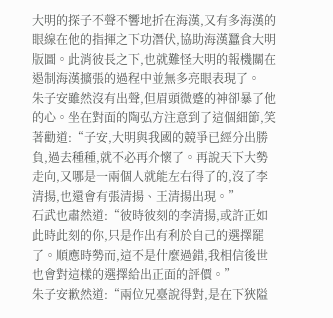大明的探子不聲不響地折在海漢,又有多海漢的眼線在他的指揮之下功潛伏,協助海漢蠶食大明版圖。此消彼長之下,也就難怪大明的報機關在遏制海漢擴張的過程中並無多亮眼表現了。
朱子安雖然沒有出聲,但眉頭微蹙的神卻暴了他的心。坐在對面的陶弘方注意到了這個細節,笑著勸道:“子安,大明與我國的競爭已經分出勝負,過去種種,就不必再介懷了。再說天下大勢走向,又哪是一兩個人就能左右得了的,沒了李清揚,也還會有張清揚、王清揚出現。”
石武也肅然道:“彼時彼刻的李清揚,或許正如此時此刻的你,只是作出有利於自己的選擇罷了。順應時勢而,這不是什麼過錯,我相信後世也會對這樣的選擇給出正面的評價。”
朱子安歉然道:“兩位兄臺說得對,是在下狹隘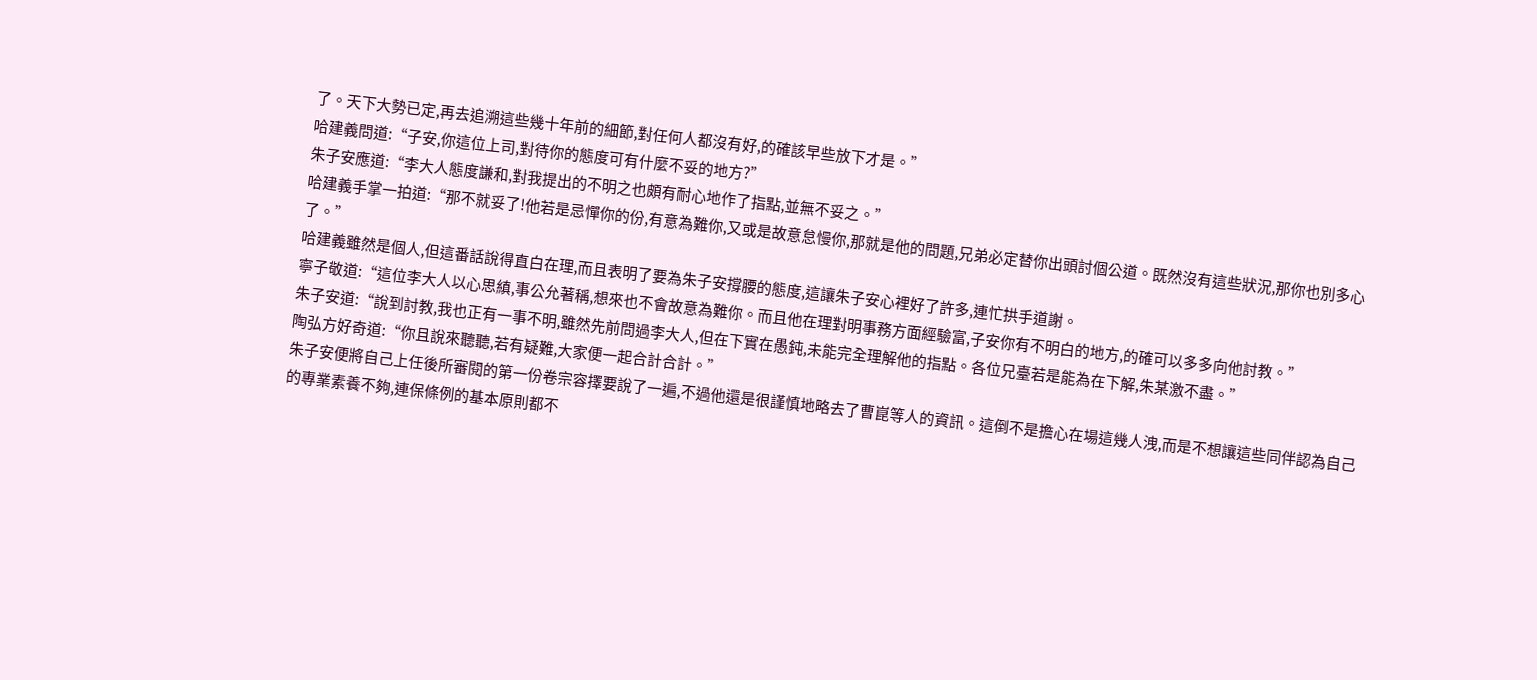了。天下大勢已定,再去追溯這些幾十年前的細節,對任何人都沒有好,的確該早些放下才是。”
哈建義問道:“子安,你這位上司,對待你的態度可有什麼不妥的地方?”
朱子安應道:“李大人態度謙和,對我提出的不明之也頗有耐心地作了指點,並無不妥之。”
哈建義手掌一拍道:“那不就妥了!他若是忌憚你的份,有意為難你,又或是故意怠慢你,那就是他的問題,兄弟必定替你出頭討個公道。既然沒有這些狀況,那你也別多心了。”
哈建義雖然是個人,但這番話說得直白在理,而且表明了要為朱子安撐腰的態度,這讓朱子安心裡好了許多,連忙拱手道謝。
寧子敬道:“這位李大人以心思縝,事公允著稱,想來也不會故意為難你。而且他在理對明事務方面經驗富,子安你有不明白的地方,的確可以多多向他討教。”
朱子安道:“說到討教,我也正有一事不明,雖然先前問過李大人,但在下實在愚鈍,未能完全理解他的指點。各位兄臺若是能為在下解,朱某激不盡。”
陶弘方好奇道:“你且說來聽聽,若有疑難,大家便一起合計合計。”
朱子安便將自己上任後所審閱的第一份卷宗容擇要說了一遍,不過他還是很謹慎地略去了曹崑等人的資訊。這倒不是擔心在場這幾人洩,而是不想讓這些同伴認為自己的專業素養不夠,連保條例的基本原則都不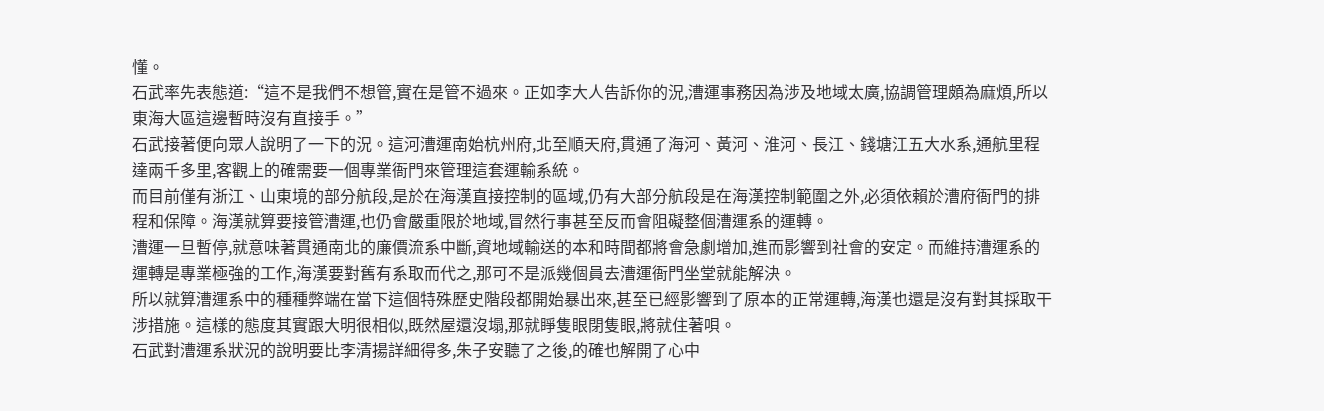懂。
石武率先表態道:“這不是我們不想管,實在是管不過來。正如李大人告訴你的況,漕運事務因為涉及地域太廣,協調管理頗為麻煩,所以東海大區這邊暫時沒有直接手。”
石武接著便向眾人說明了一下的況。這河漕運南始杭州府,北至順天府,貫通了海河、黃河、淮河、長江、錢塘江五大水系,通航里程達兩千多里,客觀上的確需要一個專業衙門來管理這套運輸系統。
而目前僅有浙江、山東境的部分航段,是於在海漢直接控制的區域,仍有大部分航段是在海漢控制範圍之外,必須依賴於漕府衙門的排程和保障。海漢就算要接管漕運,也仍會嚴重限於地域,冒然行事甚至反而會阻礙整個漕運系的運轉。
漕運一旦暫停,就意味著貫通南北的廉價流系中斷,資地域輸送的本和時間都將會急劇增加,進而影響到社會的安定。而維持漕運系的運轉是專業極強的工作,海漢要對舊有系取而代之,那可不是派幾個員去漕運衙門坐堂就能解決。
所以就算漕運系中的種種弊端在當下這個特殊歷史階段都開始暴出來,甚至已經影響到了原本的正常運轉,海漢也還是沒有對其採取干涉措施。這樣的態度其實跟大明很相似,既然屋還沒塌,那就睜隻眼閉隻眼,將就住著唄。
石武對漕運系狀況的說明要比李清揚詳細得多,朱子安聽了之後,的確也解開了心中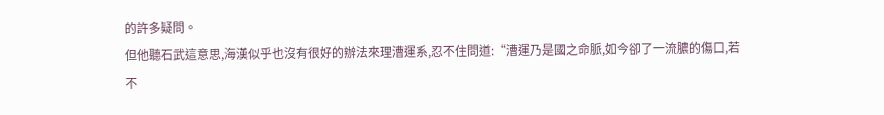的許多疑問。
但他聽石武這意思,海漢似乎也沒有很好的辦法來理漕運系,忍不住問道:“漕運乃是國之命脈,如今卻了一流膿的傷口,若不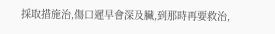採取措施治,傷口遲早會深及臟,到那時再要救治,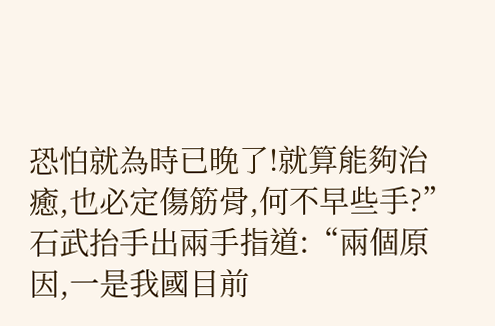恐怕就為時已晚了!就算能夠治癒,也必定傷筋骨,何不早些手?”
石武抬手出兩手指道:“兩個原因,一是我國目前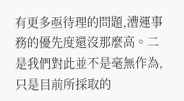有更多亟待理的問題,漕運事務的優先度還沒那麼高。二是我們對此並不是毫無作為,只是目前所採取的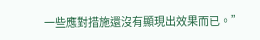一些應對措施還沒有顯現出效果而已。”